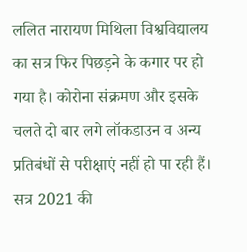ललित नारायण मिथिला विश्वविद्यालय का सत्र फिर पिछड़ने के कगार पर हो गया है। कोरोना संक्रमण और इसके चलते दो बार लगे लॉकडाउन व अन्य प्रतिबंधों से परीक्षाएं नहीं हो पा रही हैं। सत्र 2021 की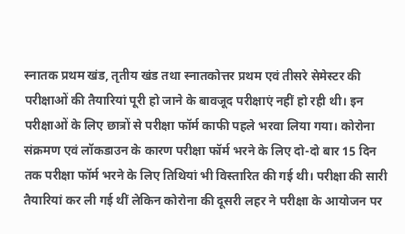स्नातक प्रथम खंड, तृतीय खंड तथा स्नातकोत्तर प्रथम एवं तीसरे सेमेस्टर की परीक्षाओं की तैयारियां पूरी हो जाने के बावजूद परीक्षाएं नहीं हो रही थी। इन परीक्षाओं के लिए छात्रों से परीक्षा फॉर्म काफी पहले भरवा लिया गया। कोरोना संक्रमण एवं लॉकडाउन के कारण परीक्षा फॉर्म भरने के लिए दो-दो बार 15 दिन तक परीक्षा फॉर्म भरने के लिए तिथियां भी विस्तारित की गई थी। परीक्षा की सारी तैयारियां कर ली गई थीं लेकिन कोरोना की दूसरी लहर ने परीक्षा के आयोजन पर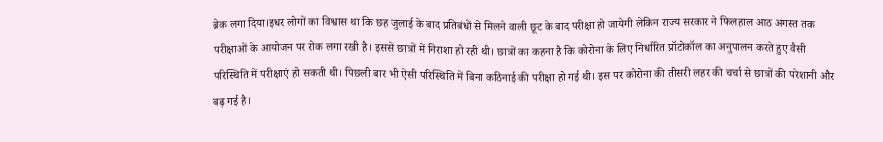ब्रेक लगा दिया।इधर लोगों का विश्वास था कि छह जुलाई के बाद प्रतिबंधों से मिलने वाली छूट के बाद परीक्षा हो जायेगी लेकिन राज्य सरकार ने फिलहाल आठ अगस्त तक परीक्षाओं के आयोजन पर रोक लगा रखी है। इससे छात्रों में निराशा हो रही थी। छात्रों का कहना है कि कोरोना के लिए निर्धारित प्रॉटोकॉल का अनुपालन करते हुए वैसी परिस्थिति में परीक्षाएं हो सकती थी। पिछली बार भी ऐसी परिस्थिति में बिना कठिनाई की परीक्षा हो गई थी। इस पर कोरोना की तीसरी लहर की चर्चा से छात्रों की परेशानी और बढ़ गई है।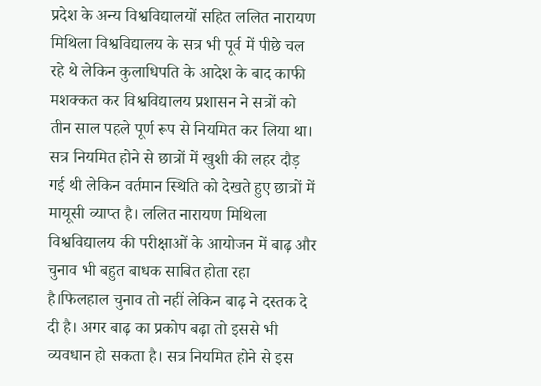प्रदेश के अन्य विश्वविद्यालयों सहित ललित नारायण मिथिला विश्वविद्यालय के सत्र भी पूर्व में पीछे चल रहे थे लेकिन कुलाधिपति के आदेश के बाद काफी मशक्कत कर विश्वविद्यालय प्रशासन ने सत्रों को तीन साल पहले पूर्ण रूप से नियमित कर लिया था। सत्र नियमित होने से छात्रों में खुशी की लहर दौड़ गई थी लेकिन वर्तमान स्थिति को देखते हुए छात्रों में मायूसी व्याप्त है। ललित नारायण मिथिला विश्वविद्यालय की परीक्षाओं के आयोजन में बाढ़ और चुनाव भी बहुत बाधक साबित होता रहा है।फिलहाल चुनाव तो नहीं लेकिन बाढ़ ने दस्तक दे दी है। अगर बाढ़ का प्रकोप बढ़ा तो इससे भी व्यवधान हो सकता है। सत्र नियमित होने से इस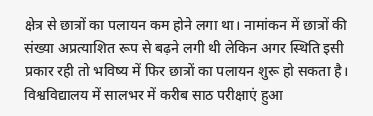क्षेत्र से छात्रों का पलायन कम होने लगा था। नामांकन में छात्रों की संख्या अप्रत्याशित रूप से बढ़ने लगी थी लेकिन अगर स्थिति इसी प्रकार रही तो भविष्य में फिर छात्रों का पलायन शुरू हो सकता है। विश्वविद्यालय में सालभर में करीब साठ परीक्षाएं हुआ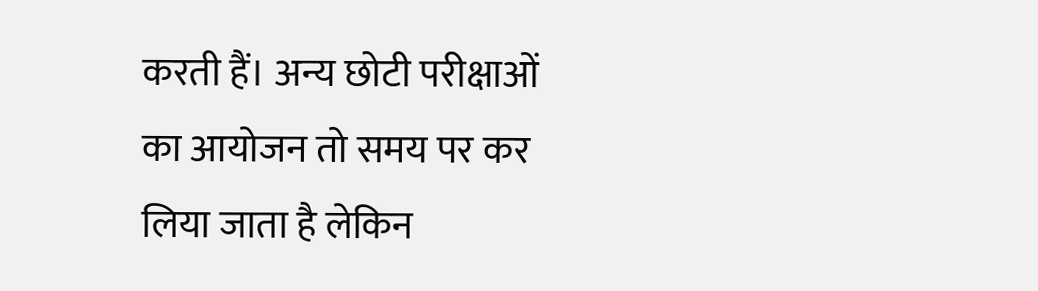करती हैं। अन्य छोटी परीक्षाओं का आयोजन तो समय पर कर लिया जाता है लेकिन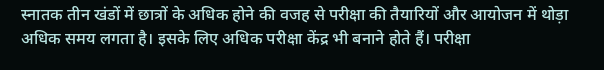स्नातक तीन खंडों में छात्रों के अधिक होने की वजह से परीक्षा की तैयारियों और आयोजन में थोड़ा अधिक समय लगता है। इसके लिए अधिक परीक्षा केंद्र भी बनाने होते हैं। परीक्षा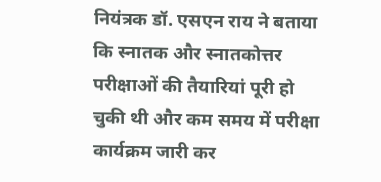नियंत्रक डॉ. एसएन राय ने बताया कि स्नातक और स्नातकोत्तर परीक्षाओं की तैयारियां पूरी हो चुकी थी और कम समय में परीक्षा कार्यक्रम जारी कर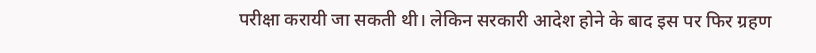परीक्षा करायी जा सकती थी। लेकिन सरकारी आदेश होने के बाद इस पर फिर ग्रहण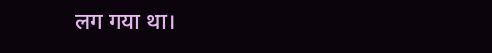लग गया था।